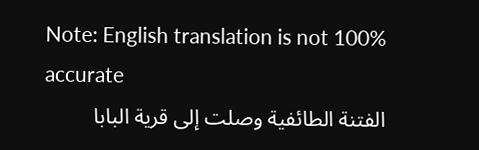Note: English translation is not 100% accurate
الفتنة الطائفية وصلت إلى قرية البابا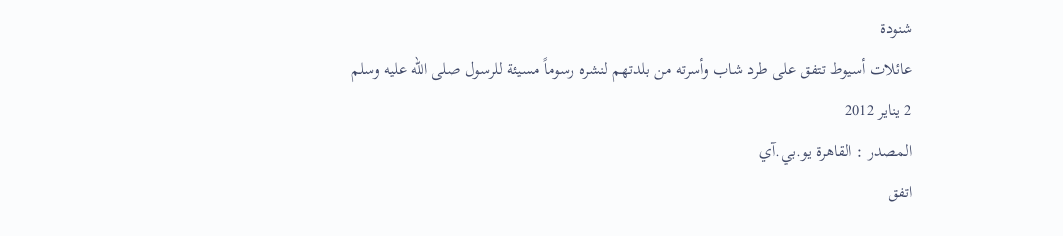شنودة
عائلات أسيوط تتفق على طرد شاب وأسرته من بلدتهم لنشره رسوماً مسيئة للرسول صلى الله عليه وسلم
2 يناير 2012
المصدر : القاهرة يو.بي.آي
اتفق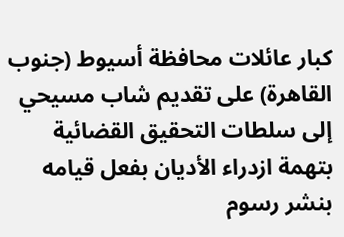كبار عائلات محافظة أسيوط (جنوب القاهرة) على تقديم شاب مسيحي إلى سلطات التحقيق القضائية بتهمة ازدراء الأديان بفعل قيامه بنشر رسوم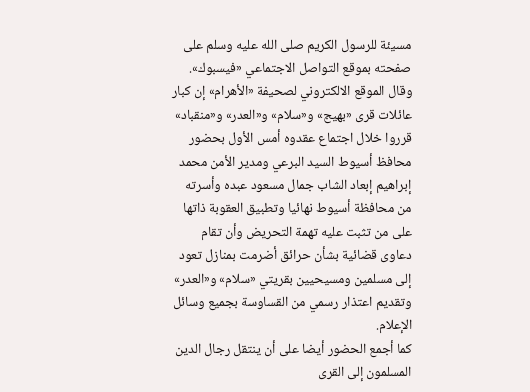مسيئة للرسول الكريم صلى الله عليه وسلم على صفحته بموقع التواصل الاجتماعي «فيسبوك».
وقال الموقع الالكتروني لصحيفة «الأهرام» إن كبار عائلات قرى «بهيج» و«سلام» و«العدر» و«منقباد» قرروا خلال اجتماع عقدوه أمس الأول بحضور محافظ أسيوط السيد البرعي ومدير الأمن محمد إبراهيم إبعاد الشاب جمال مسعود عبده وأسرته من محافظة أسيوط نهائيا وتطبيق العقوبة ذاتها على من تثبت عليه تهمة التحريض وأن تقام دعاوى قضائية بشأن حرائق أضرمت بمنازل تعود إلى مسلمين ومسيحيين بقريتي «سلام» و«العدر» وتقديم اعتذار رسمي من القساوسة بجميع وسائل الإعلام.
كما أجمع الحضور أيضا على أن ينتقل رجال الدين المسلمون إلى القرى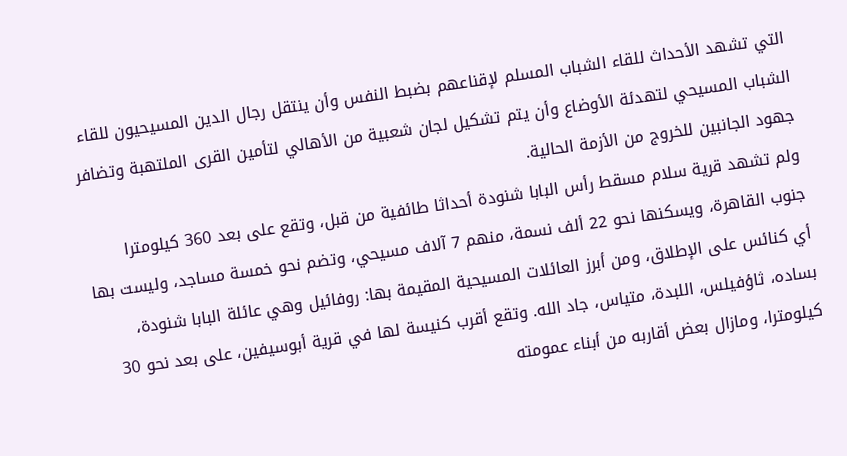التي تشهد الأحداث للقاء الشباب المسلم لإقناعهم بضبط النفس وأن ينتقل رجال الدين المسيحيون للقاء الشباب المسيحي لتهدئة الأوضاع وأن يتم تشكيل لجان شعبية من الأهالي لتأمين القرى الملتهبة وتضافر جهود الجانبين للخروج من الأزمة الحالية.
ولم تشهد قرية سلام مسقط رأس البابا شنودة أحداثا طائفية من قبل، وتقع على بعد 360 كيلومترا جنوب القاهرة، ويسكنها نحو 22 ألف نسمة، منهم 7 آلاف مسيحي، وتضم نحو خمسة مساجد، وليست بها أي كنائس على الإطلاق، ومن أبرز العائلات المسيحية المقيمة بها: روفائيل وهي عائلة البابا شنودة، بساده، ثاؤفيلس، اللبدة، متياس، جاد الله. وتقع أقرب كنيسة لها في قرية أبوسيفين، على بعد نحو 30 كيلومترا، ومازال بعض أقاربه من أبناء عمومته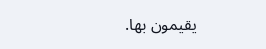يقيمون بها.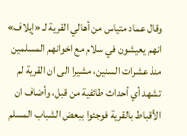وقال عماد متياس من أهالي القرية لـ «إيلاف» انهم يعيشون في سلام مع اخوانهم المسلمين منذ عشرات السنين، مشيرا الى ان القرية لم تشهد أي أحداث طائفية من قبل، وأضاف ان الأقباط بالقرية فوجئوا ببعض الشباب المسلم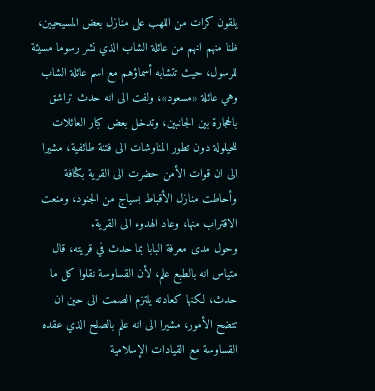يلقون كرات من اللهب على منازل بعض المسيحيين، ظنا منهم انهم من عائلة الشاب الذي نشر رسوما مسيئة للرسول، حيث تتشابه أسماؤهم مع اسم عائلة الشاب وهي عائلة «مسعود»، ولفت الى انه حدث تراشق بالحجارة بين الجانبين، وتدخل بعض كبار العائلات للحيلولة دون تطور المناوشات الى فتنة طائفية، مشيرا الى ان قوات الأمن حضرت الى القرية بكثافة وأحاطت منازل الأقباط بسياج من الجنود، ومنعت الاقتراب منها، وعاد الهدوء الى القرية.
وحول مدى معرفة البابا بما حدث في قريته، قال متياس انه بالطبع علم، لأن القساوسة نقلوا كل ما حدث، لكنها كعادته يلتزم الصمت الى حين ان تتضح الأمور، مشيرا الى انه علم بالصلح الذي عقده القساوسة مع القيادات الإسلامية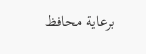برعاية محافظ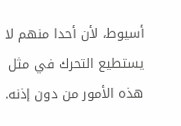أسيوط، لأن أحدا منهم لا يستطيع التحرك في مثل هذه الأمور من دون إذنه.